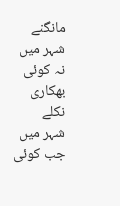مانگنے شہر میں نہ کوئی بھکاری نکلے
شہر میں جب کوئی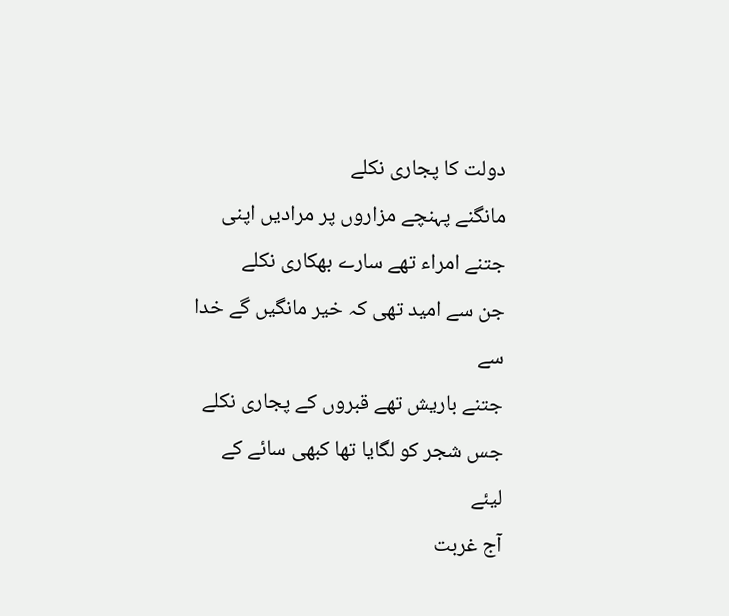دولت کا پجاری نکلے
مانگنے پہنچے مزاروں پر مرادیں اپنی
جتنے امراء تھے سارے بھکاری نکلے
جن سے امید تھی کہ خیر مانگیں گے خدا سے
جتنے باریش تھے قبروں کے پجاری نکلے
جس شجر کو لگایا تھا کبھی سائے کے لیئے
آج غربت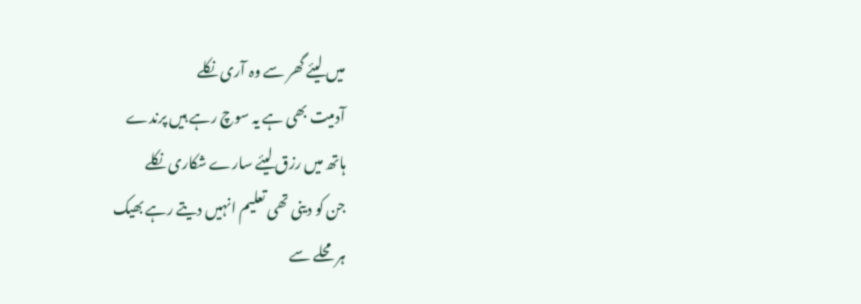میں لیئے گھر سے وہ آری نکلے
آدمیت بھی ہے یہ سوچ رہے ہیں پرندے
ہاتھ میں رزق لیئے سارے شکاری نکلے
جن کو دینی تھی تعلیم انہیں دیتے رہے بھیک
ہر محلے سے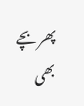پھر بچے بھی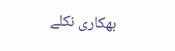بھکاری نکلے